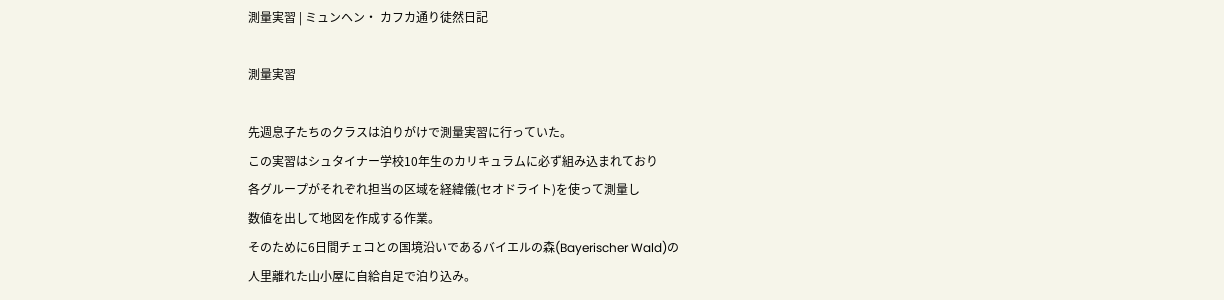測量実習 | ミュンヘン・ カフカ通り徒然日記

測量実習

先週息子たちのクラスは泊りがけで測量実習に行っていた。
この実習はシュタイナー学校10年生のカリキュラムに必ず組み込まれており
各グループがそれぞれ担当の区域を経緯儀(セオドライト)を使って測量し
数値を出して地図を作成する作業。
そのために6日間チェコとの国境沿いであるバイエルの森(Bayerischer Wald)の
人里離れた山小屋に自給自足で泊り込み。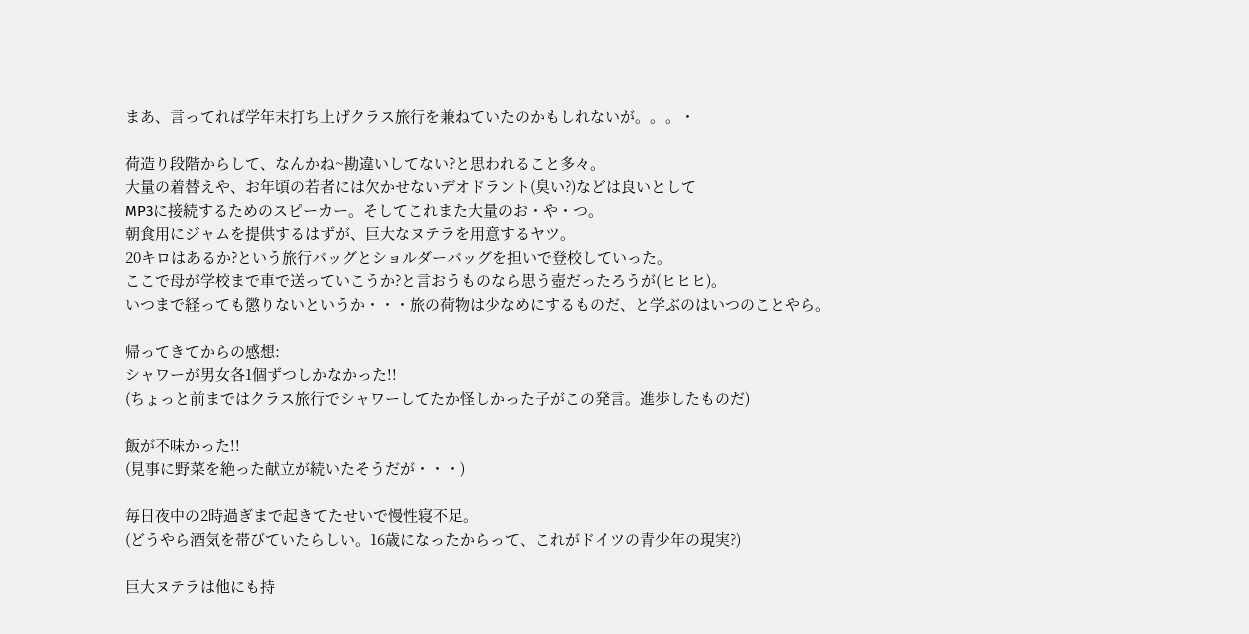まあ、言ってれば学年末打ち上げクラス旅行を兼ねていたのかもしれないが。。。・

荷造り段階からして、なんかね~勘違いしてない?と思われること多々。
大量の着替えや、お年頃の若者には欠かせないデオドラント(臭い?)などは良いとして
MP3に接続するためのスピーカー。そしてこれまた大量のお・や・つ。
朝食用にジャムを提供するはずが、巨大なヌテラを用意するヤツ。
20キロはあるか?という旅行バッグとショルダーバッグを担いで登校していった。
ここで母が学校まで車で送っていこうか?と言おうものなら思う壺だったろうが(ヒヒヒ)。
いつまで経っても懲りないというか・・・旅の荷物は少なめにするものだ、と学ぶのはいつのことやら。

帰ってきてからの感想:
シャワーが男女各1個ずつしかなかった!!
(ちょっと前まではクラス旅行でシャワーしてたか怪しかった子がこの発言。進歩したものだ)

飯が不味かった!!
(見事に野菜を絶った献立が続いたそうだが・・・)

毎日夜中の2時過ぎまで起きてたせいで慢性寝不足。
(どうやら酒気を帯びていたらしい。16歳になったからって、これがドイツの青少年の現実?)

巨大ヌテラは他にも持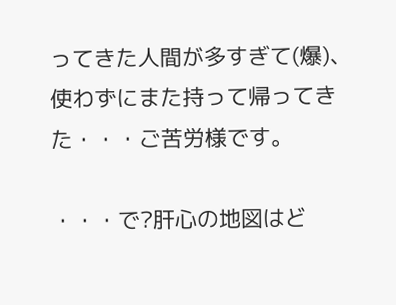ってきた人間が多すぎて(爆)、使わずにまた持って帰ってきた・・・ご苦労様です。

・・・で?肝心の地図はど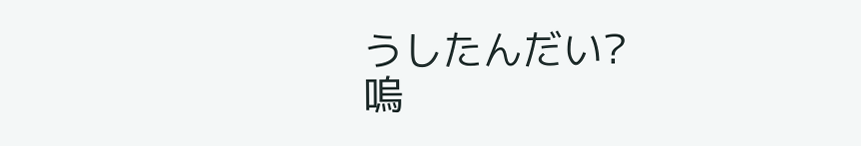うしたんだい?
嗚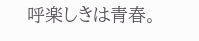呼楽しきは青春。